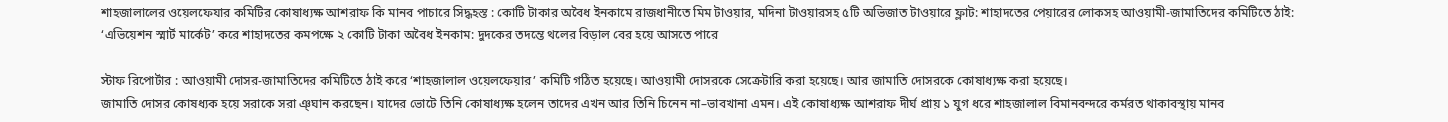শাহজালালের ওয়েলফেযার কমিটির কোষাধ্যক্ষ আশরাফ কি মানব পাচারে সিদ্ধহস্ত : কোটি টাকার অবৈধ ইনকামে রাজধানীতে মিম টাওয়ার, মদিনা টাওয়ারসহ ৫টি অভিজাত টাওয়ারে ফ্লাট: শাহাদতের পেয়ারের লোকসহ আওয়ামী-জামাতিদের কমিটিতে ঠাই: ‘এভিয়েশন স্মার্ট মার্কেট’ করে শাহাদতের কমপক্ষে ২ কোটি টাকা অবৈধ ইনকাম: দুদকের তদন্তে থলের বিড়াল বের হয়ে আসতে পারে

স্টাফ রিপোর্টার : আওয়ামী দোসর-জামাতিদের কমিটিতে ঠাই করে ‘শাহজালাল ওয়েলফেয়ার’ কমিটি গঠিত হয়েছে। আওয়ামী দোসরকে সেক্রেটারি করা হয়েছে। আর জামাতি দোসরকে কোষাধ্যক্ষ করা হয়েছে।
জামাতি দোসর কোষধ্যক হয়ে সরাকে সরা ঞ্ঘান করছেন। যাদের ভোটে তিনি কোষাধ্যক্ষ হলেন তাদের এখন আর তিনি চিনেন না–ভাবখানা এমন। এই কোষাধ্যক্ষ আশরাফ দীর্ঘ প্রায় ১ যুগ ধরে শাহজালাল বিমানবন্দরে কর্মরত থাকাবস্থায় মানব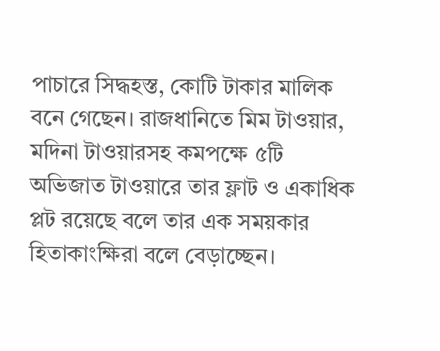পাচারে সিদ্ধহস্ত, কোটি টাকার মালিক বনে গেছেন। রাজধানিতে মিম টাওয়ার, মদিনা টাওয়ারসহ কমপক্ষে ৫টি অভিজাত টাওয়ারে তার ফ্লাট ও একাধিক প্লট রয়েছে বলে তার এক সময়কার হিতাকাংক্ষিরা বলে বেড়াচ্ছেন।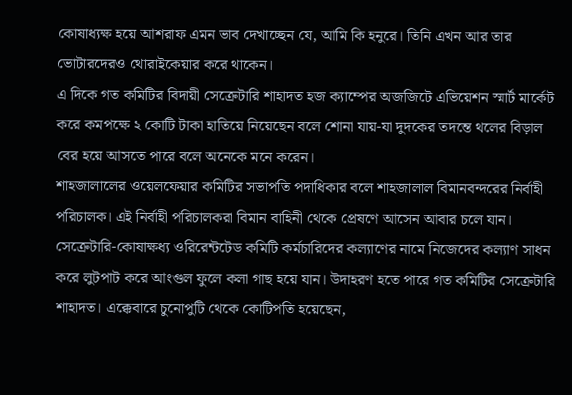কোষাধ্যক্ষ হয়ে আশরাফ এমন ভাব দেখাচ্ছেন যে, আমি কি হনুরে। তিনি এখন আর তার ভোটারদেরও থোরাইকেয়ার করে থাকেন।
এ দিকে গত কমিটির বিদায়ী সেক্রেটারি শাহাদত হজ ক্যাম্পের অজজিটে এভিয়েশন স্মার্ট মার্কেট করে কমপক্ষে ২ কোটি টাকা হাতিয়ে নিয়েছেন বলে শোনা যায়-যা দুদকের তদন্তে থলের বিড়াল বের হয়ে আসতে পারে বলে অনেকে মনে করেন।
শাহজালালের ওয়েলফেয়ার কমিটির সভাপতি পদাধিকার বলে শাহজালাল বিমানবন্দরের নির্বাহী পরিচালক। এই নির্বাহী পরিচালকরা বিমান বাহিনী থেকে প্রেষণে আসেন আবার চলে যান।
সেক্রেটারি-কোষাক্ষধ্য ওরিরেন্টটেড কমিটি কর্মচারিদের কল্যাণের নামে নিজেদের কল্যাণ সাধন করে লুটপাট করে আংগুল ফুলে কলা গাছ হয়ে যান। উদাহরণ হতে পারে গত কমিটির সেক্রেটারি শাহাদত। এক্কেবারে চুনোপুটি থেকে কোটিপতি হয়েছেন,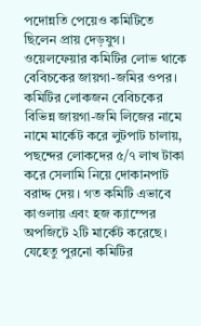পদোন্নতি পেয়েও কমিটিতে ছিলেন প্রায় দেড়যুগ।
ওয়েলফেয়ার কমিটির লোভ থাকে বেবিচকের জায়গা-জমির ওপর। কমিটির লোকজন বেবিচকের বিভিন্ন জায়গা-জমি লিজের নামে নামে মার্কেট করে লুটপাট চালায়, পছন্দের লোকদের ৫/৭ লাখ টাকা করে সেলামি নিয়ে দোকানপাট বরাদ্দ দেয়। গত কমিটি এভাবে কাওলায় এবং হজ ক্যাম্পের অপজিটে ২টি মার্কেট করেছে। যেহেতু পুরনো কমিটির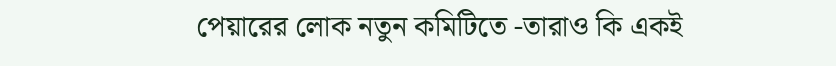পেয়ারের লোক নতুন কমিটিতে -তারাও কি একই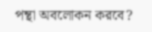পন্থা অবলোকন করবে?